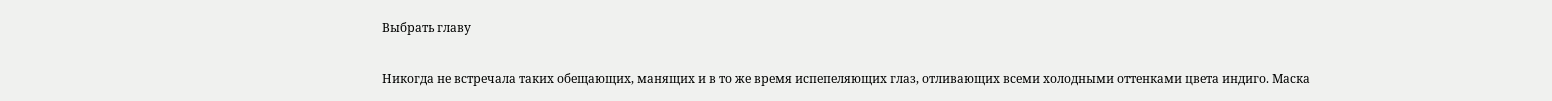Выбрать главу

Никогда не встречала таких обещающих, манящих и в то же время испепеляющих глаз, отливающих всеми холодными оттенками цвета индиго. Маска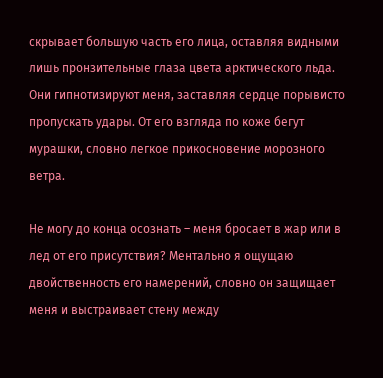скрывает большую часть его лица, оставляя видными лишь пронзительные глаза цвета арктического льда. Они гипнотизируют меня, заставляя сердце порывисто пропускать удары. От его взгляда по коже бегут мурашки, словно легкое прикосновение морозного ветра.

Не могу до конца осознать – меня бросает в жар или в лед от его присутствия? Ментально я ощущаю двойственность его намерений, словно он защищает меня и выстраивает стену между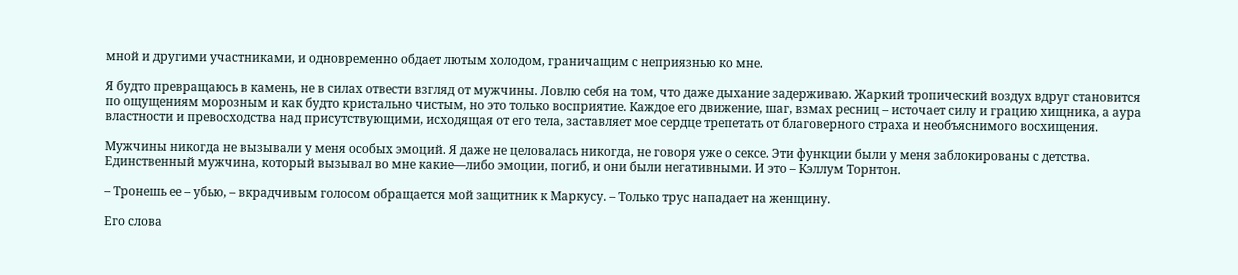мной и другими участниками, и одновременно обдает лютым холодом, граничащим с неприязнью ко мне.

Я будто превращаюсь в камень, не в силах отвести взгляд от мужчины. Ловлю себя на том, что даже дыхание задерживаю. Жаркий тропический воздух вдруг становится по ощущениям морозным и как будто кристально чистым, но это только восприятие. Каждое его движение, шаг, взмах ресниц – источает силу и грацию хищника, а аура властности и превосходства над присутствующими, исходящая от его тела, заставляет мое сердце трепетать от благоверного страха и необъяснимого восхищения.

Мужчины никогда не вызывали у меня особых эмоций. Я даже не целовалась никогда, не говоря уже о сексе. Эти функции были у меня заблокированы с детства. Единственный мужчина, который вызывал во мне какие—либо эмоции, погиб, и они были негативными. И это – Кэллум Торнтон.

– Тронешь ее – убью, – вкрадчивым голосом обращается мой защитник к Маркусу. – Только трус нападает на женщину.

Его слова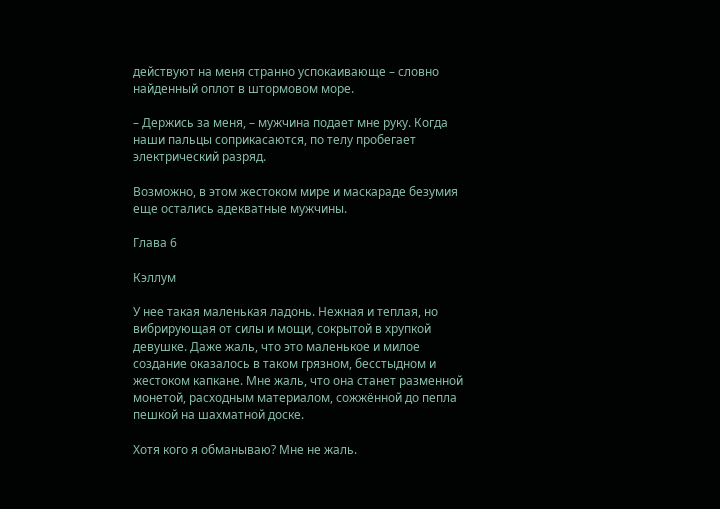действуют на меня странно успокаивающе – словно найденный оплот в штормовом море.

– Держись за меня, – мужчина подает мне руку. Когда наши пальцы соприкасаются, по телу пробегает электрический разряд.

Возможно, в этом жестоком мире и маскараде безумия еще остались адекватные мужчины.

Глава 6

Кэллум

У нее такая маленькая ладонь. Нежная и теплая, но вибрирующая от силы и мощи, сокрытой в хрупкой девушке. Даже жаль, что это маленькое и милое создание оказалось в таком грязном, бесстыдном и жестоком капкане. Мне жаль, что она станет разменной монетой, расходным материалом, сожжённой до пепла пешкой на шахматной доске.

Хотя кого я обманываю? Мне не жаль.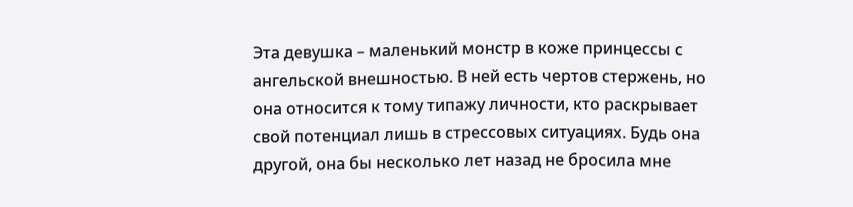Эта девушка – маленький монстр в коже принцессы с ангельской внешностью. В ней есть чертов стержень, но она относится к тому типажу личности, кто раскрывает свой потенциал лишь в стрессовых ситуациях. Будь она другой, она бы несколько лет назад не бросила мне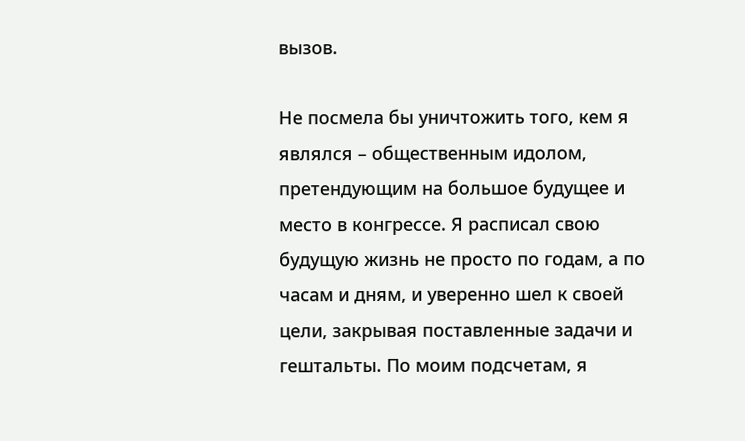вызов.

Не посмела бы уничтожить того, кем я являлся – общественным идолом, претендующим на большое будущее и место в конгрессе. Я расписал свою будущую жизнь не просто по годам, а по часам и дням, и уверенно шел к своей цели, закрывая поставленные задачи и гештальты. По моим подсчетам, я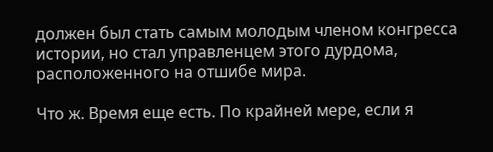должен был стать самым молодым членом конгресса истории, но стал управленцем этого дурдома, расположенного на отшибе мира.

Что ж. Время еще есть. По крайней мере, если я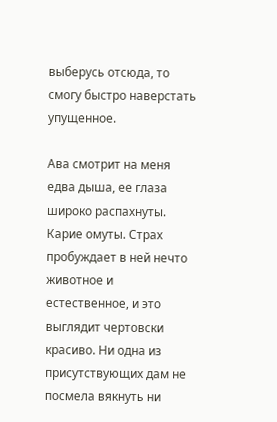выберусь отсюда, то смогу быстро наверстать упущенное.

Ава смотрит на меня едва дыша, ее глаза широко распахнуты. Карие омуты. Страх пробуждает в ней нечто животное и естественное, и это выглядит чертовски красиво. Ни одна из присутствующих дам не посмела вякнуть ни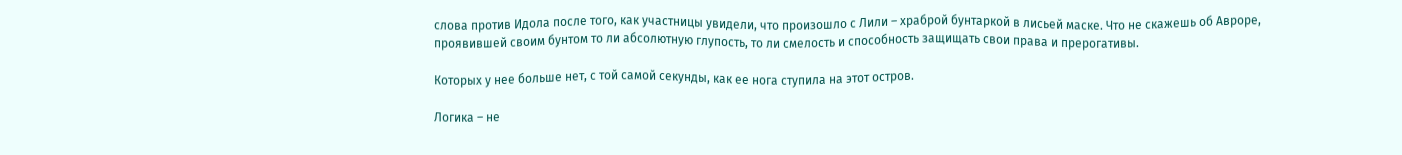слова против Идола после того, как участницы увидели, что произошло с Лили – храброй бунтаркой в лисьей маске. Что не скажешь об Авроре, проявившей своим бунтом то ли абсолютную глупость, то ли смелость и способность защищать свои права и прерогативы.

Которых у нее больше нет, с той самой секунды, как ее нога ступила на этот остров.

Логика – не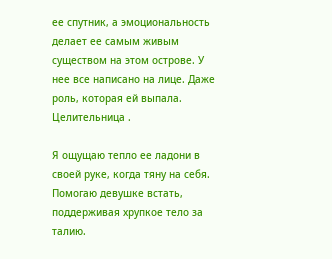ее спутник, а эмоциональность делает ее самым живым существом на этом острове. У нее все написано на лице. Даже роль, которая ей выпала. Целительница .

Я ощущаю тепло ее ладони в своей руке, когда тяну на себя. Помогаю девушке встать, поддерживая хрупкое тело за талию.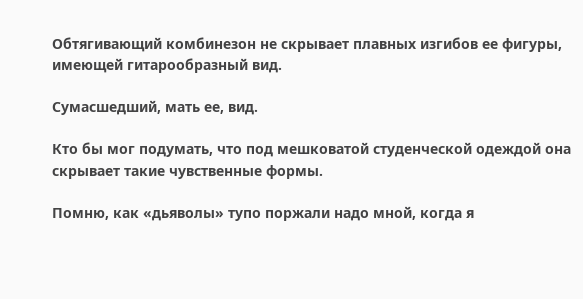Обтягивающий комбинезон не скрывает плавных изгибов ее фигуры, имеющей гитарообразный вид.

Сумасшедший, мать ее, вид.

Кто бы мог подумать, что под мешковатой студенческой одеждой она скрывает такие чувственные формы.

Помню, как «дьяволы» тупо поржали надо мной, когда я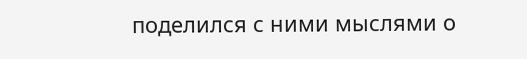поделился с ними мыслями о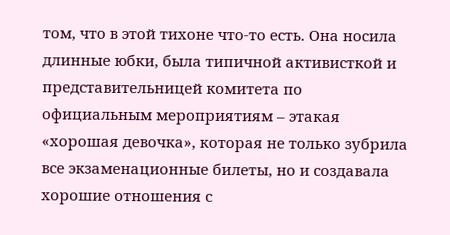том, что в этой тихоне что-то есть. Она носила длинные юбки, была типичной активисткой и представительницей комитета по официальным мероприятиям – этакая «хорошая девочка», которая не только зубрила все экзаменационные билеты, но и создавала хорошие отношения с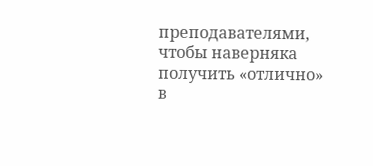преподавателями, чтобы наверняка получить «отлично» в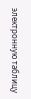электронную таблицу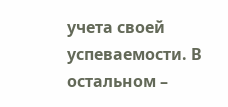учета своей успеваемости. В остальном –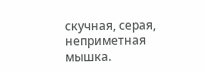скучная, серая, неприметная мышка.